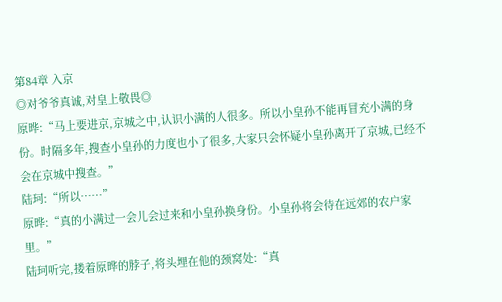第84章 入京
◎对爷爷真诚,对皇上敬畏◎
原晔:“马上要进京,京城之中,认识小满的人很多。所以小皇孙不能再冒充小满的身份。时隔多年,搜查小皇孙的力度也小了很多,大家只会怀疑小皇孙离开了京城,已经不会在京城中搜查。”
陆珂:“所以……”
原晔:“真的小满过一会儿会过来和小皇孙换身份。小皇孙将会待在远郊的农户家里。”
陆珂听完,搂着原晔的脖子,将头埋在他的颈窝处:“真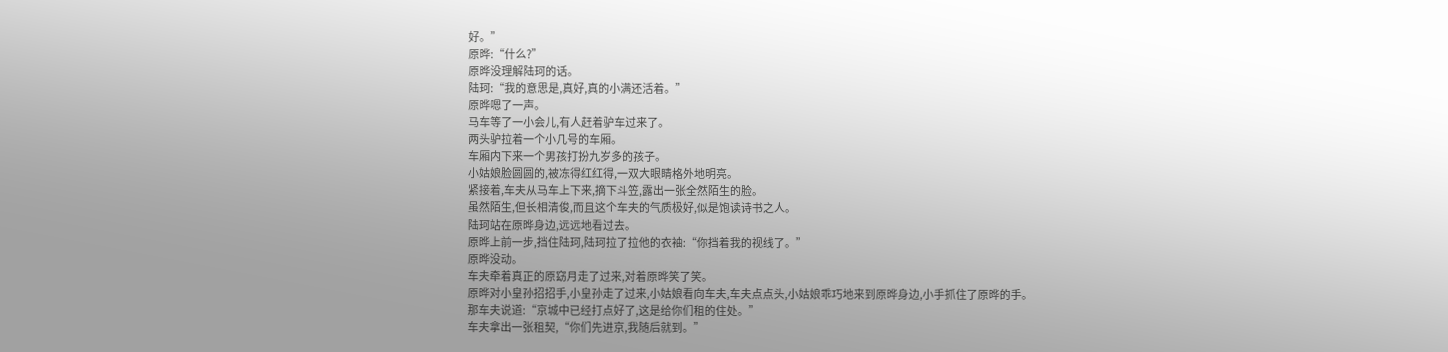好。”
原晔:“什么?”
原晔没理解陆珂的话。
陆珂:“我的意思是,真好,真的小满还活着。”
原晔嗯了一声。
马车等了一小会儿,有人赶着驴车过来了。
两头驴拉着一个小几号的车厢。
车厢内下来一个男孩打扮九岁多的孩子。
小姑娘脸圆圆的,被冻得红红得,一双大眼睛格外地明亮。
紧接着,车夫从马车上下来,摘下斗笠,露出一张全然陌生的脸。
虽然陌生,但长相清俊,而且这个车夫的气质极好,似是饱读诗书之人。
陆珂站在原晔身边,远远地看过去。
原晔上前一步,挡住陆珂,陆珂拉了拉他的衣袖:“你挡着我的视线了。”
原晔没动。
车夫牵着真正的原窈月走了过来,对着原晔笑了笑。
原晔对小皇孙招招手,小皇孙走了过来,小姑娘看向车夫,车夫点点头,小姑娘乖巧地来到原晔身边,小手抓住了原晔的手。
那车夫说道:“京城中已经打点好了,这是给你们租的住处。”
车夫拿出一张租契,“你们先进京,我随后就到。”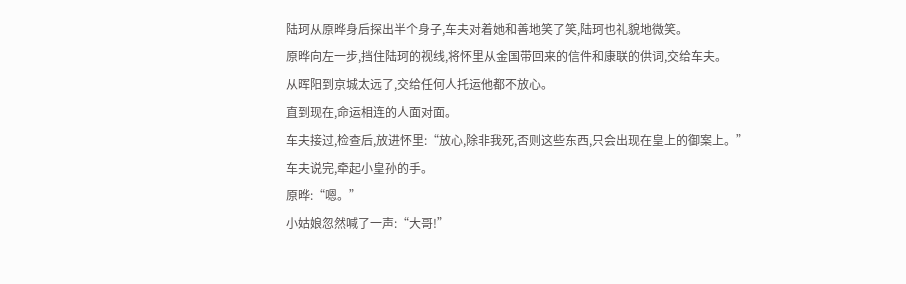陆珂从原晔身后探出半个身子,车夫对着她和善地笑了笑,陆珂也礼貌地微笑。
原晔向左一步,挡住陆珂的视线,将怀里从金国带回来的信件和康联的供词,交给车夫。
从晖阳到京城太远了,交给任何人托运他都不放心。
直到现在,命运相连的人面对面。
车夫接过,检查后,放进怀里:“放心,除非我死,否则这些东西,只会出现在皇上的御案上。”
车夫说完,牵起小皇孙的手。
原晔:“嗯。”
小姑娘忽然喊了一声:“大哥!”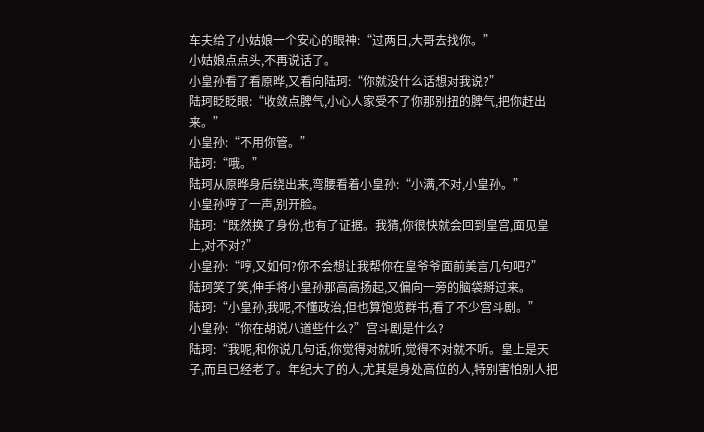车夫给了小姑娘一个安心的眼神:“过两日,大哥去找你。”
小姑娘点点头,不再说话了。
小皇孙看了看原晔,又看向陆珂:“你就没什么话想对我说?”
陆珂眨眨眼:“收敛点脾气,小心人家受不了你那别扭的脾气,把你赶出来。”
小皇孙:“不用你管。”
陆珂:“哦。”
陆珂从原晔身后绕出来,弯腰看着小皇孙:“小满,不对,小皇孙。”
小皇孙哼了一声,别开脸。
陆珂:“既然换了身份,也有了证据。我猜,你很快就会回到皇宫,面见皇上,对不对?”
小皇孙:“哼,又如何?你不会想让我帮你在皇爷爷面前美言几句吧?”
陆珂笑了笑,伸手将小皇孙那高高扬起,又偏向一旁的脑袋掰过来。
陆珂:“小皇孙,我呢,不懂政治,但也算饱览群书,看了不少宫斗剧。”
小皇孙:“你在胡说八道些什么?”宫斗剧是什么?
陆珂:“我呢,和你说几句话,你觉得对就听,觉得不对就不听。皇上是天子,而且已经老了。年纪大了的人,尤其是身处高位的人,特别害怕别人把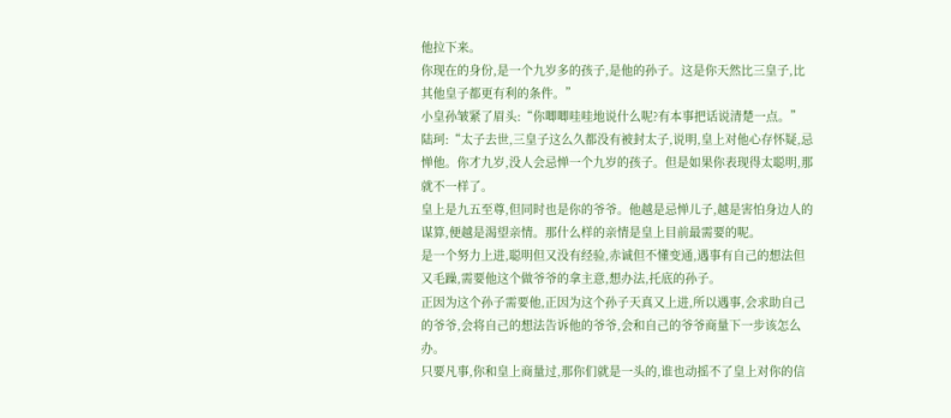他拉下来。
你现在的身份,是一个九岁多的孩子,是他的孙子。这是你天然比三皇子,比其他皇子都更有利的条件。”
小皇孙皱紧了眉头:“你唧唧哇哇地说什么呢?有本事把话说清楚一点。”
陆珂:“太子去世,三皇子这么久都没有被封太子,说明,皇上对他心存怀疑,忌惮他。你才九岁,没人会忌惮一个九岁的孩子。但是如果你表现得太聪明,那就不一样了。
皇上是九五至尊,但同时也是你的爷爷。他越是忌惮儿子,越是害怕身边人的谋算,便越是渴望亲情。那什么样的亲情是皇上目前最需要的呢。
是一个努力上进,聪明但又没有经验,赤诚但不懂变通,遇事有自己的想法但又毛躁,需要他这个做爷爷的拿主意,想办法,托底的孙子。
正因为这个孙子需要他,正因为这个孙子天真又上进,所以遇事,会求助自己的爷爷,会将自己的想法告诉他的爷爷,会和自己的爷爷商量下一步该怎么办。
只要凡事,你和皇上商量过,那你们就是一头的,谁也动摇不了皇上对你的信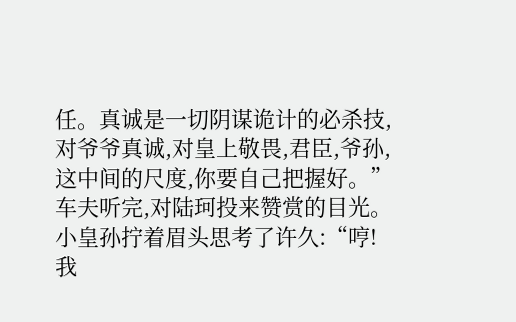任。真诚是一切阴谋诡计的必杀技,对爷爷真诚,对皇上敬畏,君臣,爷孙,这中间的尺度,你要自己把握好。”
车夫听完,对陆珂投来赞赏的目光。
小皇孙拧着眉头思考了许久:“哼!我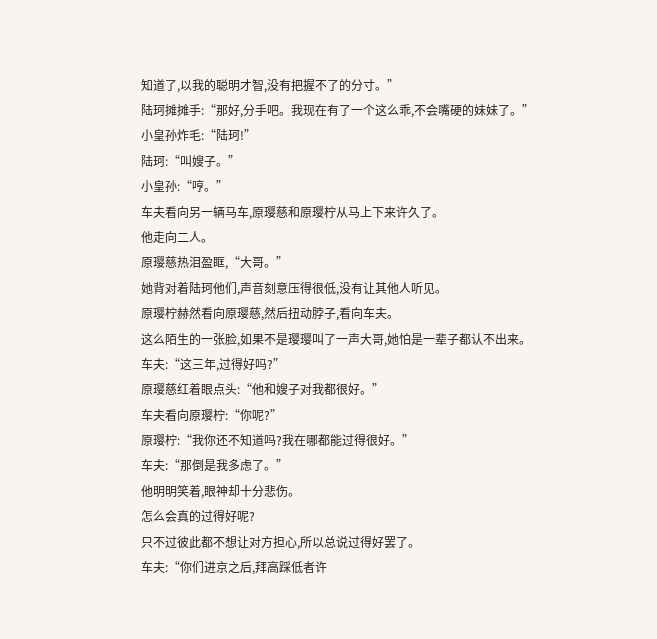知道了,以我的聪明才智,没有把握不了的分寸。”
陆珂摊摊手:“那好,分手吧。我现在有了一个这么乖,不会嘴硬的妹妹了。”
小皇孙炸毛:“陆珂!”
陆珂:“叫嫂子。”
小皇孙:“哼。”
车夫看向另一辆马车,原璎慈和原璎柠从马上下来许久了。
他走向二人。
原璎慈热泪盈眶,“大哥。”
她背对着陆珂他们,声音刻意压得很低,没有让其他人听见。
原璎柠赫然看向原璎慈,然后扭动脖子,看向车夫。
这么陌生的一张脸,如果不是璎璎叫了一声大哥,她怕是一辈子都认不出来。
车夫:“这三年,过得好吗?”
原璎慈红着眼点头:“他和嫂子对我都很好。”
车夫看向原璎柠:“你呢?”
原璎柠:“我你还不知道吗?我在哪都能过得很好。”
车夫:“那倒是我多虑了。”
他明明笑着,眼神却十分悲伤。
怎么会真的过得好呢?
只不过彼此都不想让对方担心,所以总说过得好罢了。
车夫:“你们进京之后,拜高踩低者许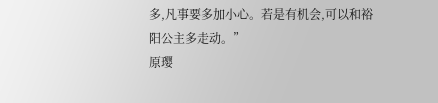多,凡事要多加小心。若是有机会,可以和裕阳公主多走动。”
原璎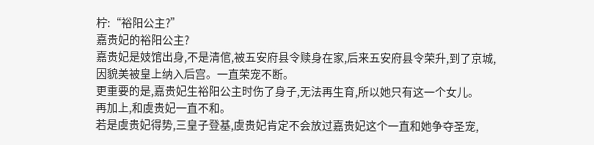柠:“裕阳公主?”
嘉贵妃的裕阳公主?
嘉贵妃是妓馆出身,不是清倌,被五安府县令赎身在家,后来五安府县令荣升,到了京城,因貌美被皇上纳入后宫。一直荣宠不断。
更重要的是,嘉贵妃生裕阳公主时伤了身子,无法再生育,所以她只有这一个女儿。
再加上,和虞贵妃一直不和。
若是虞贵妃得势,三皇子登基,虞贵妃肯定不会放过嘉贵妃这个一直和她争夺圣宠,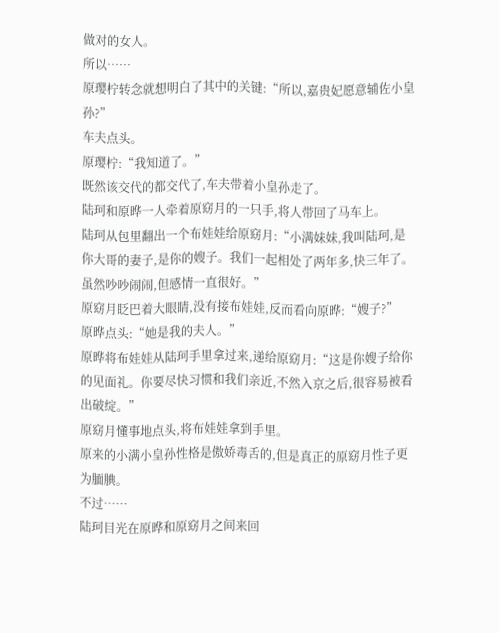做对的女人。
所以……
原璎柠转念就想明白了其中的关键:“所以,嘉贵妃愿意辅佐小皇孙?”
车夫点头。
原璎柠:“我知道了。”
既然该交代的都交代了,车夫带着小皇孙走了。
陆珂和原晔一人牵着原窈月的一只手,将人带回了马车上。
陆珂从包里翻出一个布娃娃给原窈月:“小满妹妹,我叫陆珂,是你大哥的妻子,是你的嫂子。我们一起相处了两年多,快三年了。虽然吵吵闹闹,但感情一直很好。”
原窈月眨巴着大眼睛,没有接布娃娃,反而看向原晔:“嫂子?”
原晔点头:“她是我的夫人。”
原晔将布娃娃从陆珂手里拿过来,递给原窈月:“这是你嫂子给你的见面礼。你要尽快习惯和我们亲近,不然入京之后,很容易被看出破绽。”
原窈月懂事地点头,将布娃娃拿到手里。
原来的小满小皇孙性格是傲娇毒舌的,但是真正的原窈月性子更为腼腆。
不过……
陆珂目光在原晔和原窈月之间来回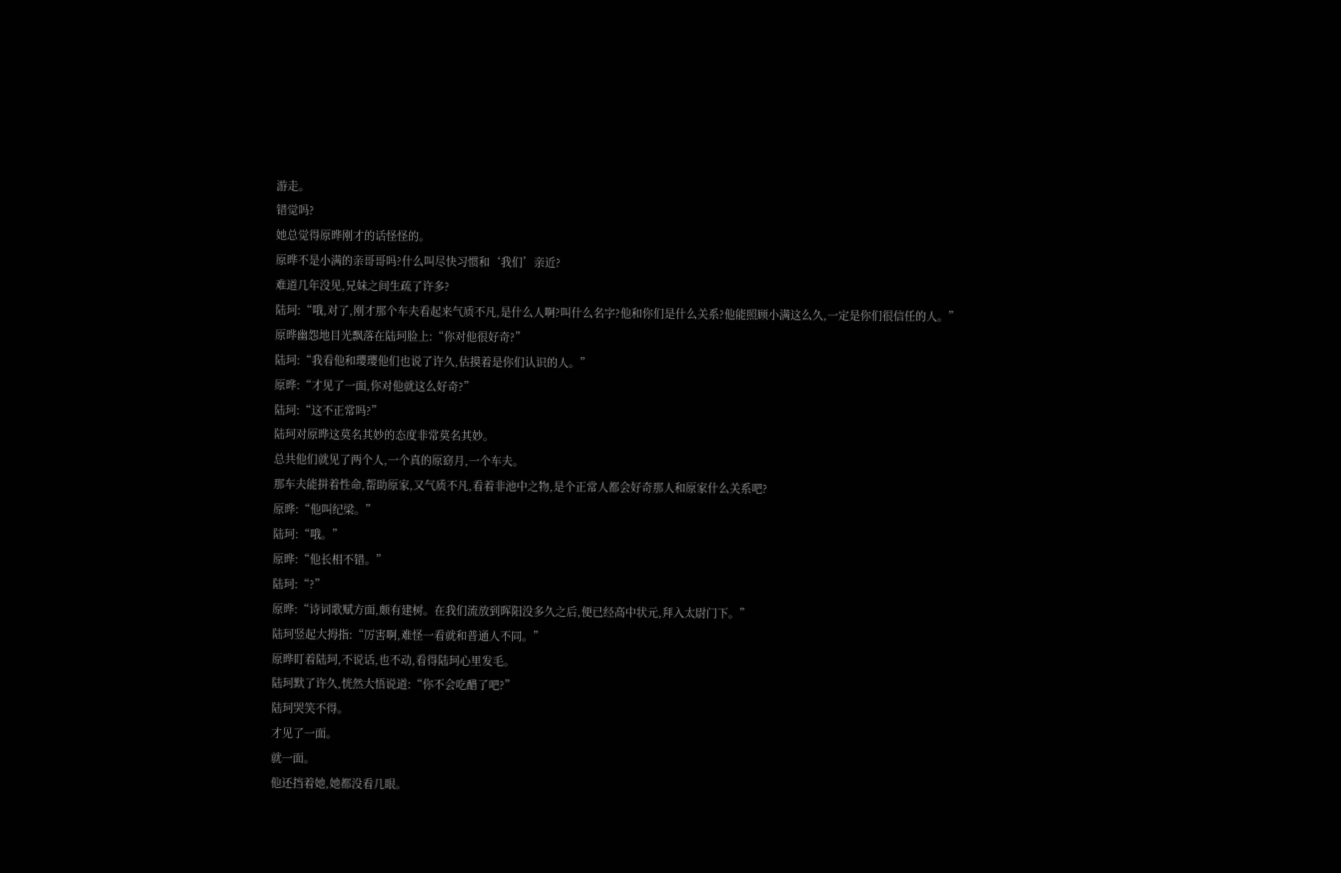游走。
错觉吗?
她总觉得原晔刚才的话怪怪的。
原晔不是小满的亲哥哥吗?什么叫尽快习惯和‘我们’亲近?
难道几年没见,兄妹之间生疏了许多?
陆珂:“哦,对了,刚才那个车夫看起来气质不凡,是什么人啊?叫什么名字?他和你们是什么关系?他能照顾小满这么久,一定是你们很信任的人。”
原晔幽怨地目光飘落在陆珂脸上:“你对他很好奇?”
陆珂:“我看他和璎璎他们也说了许久,估摸着是你们认识的人。”
原晔:“才见了一面,你对他就这么好奇?”
陆珂:“这不正常吗?”
陆珂对原晔这莫名其妙的态度非常莫名其妙。
总共他们就见了两个人,一个真的原窈月,一个车夫。
那车夫能拼着性命,帮助原家,又气质不凡,看着非池中之物,是个正常人都会好奇那人和原家什么关系吧?
原晔:“他叫纪梁。”
陆珂:“哦。”
原晔:“他长相不错。”
陆珂:“?”
原晔:“诗词歌赋方面,颇有建树。在我们流放到晖阳没多久之后,便已经高中状元,拜入太尉门下。”
陆珂竖起大拇指:“厉害啊,难怪一看就和普通人不同。”
原晔盯着陆珂,不说话,也不动,看得陆珂心里发毛。
陆珂默了许久,恍然大悟说道:“你不会吃醋了吧?”
陆珂哭笑不得。
才见了一面。
就一面。
他还挡着她,她都没看几眼。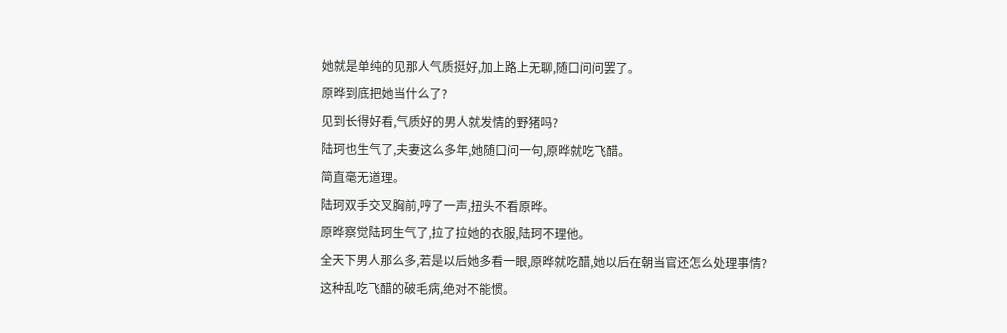她就是单纯的见那人气质挺好,加上路上无聊,随口问问罢了。
原晔到底把她当什么了?
见到长得好看,气质好的男人就发情的野猪吗?
陆珂也生气了,夫妻这么多年,她随口问一句,原晔就吃飞醋。
简直毫无道理。
陆珂双手交叉胸前,哼了一声,扭头不看原晔。
原晔察觉陆珂生气了,拉了拉她的衣服,陆珂不理他。
全天下男人那么多,若是以后她多看一眼,原晔就吃醋,她以后在朝当官还怎么处理事情?
这种乱吃飞醋的破毛病,绝对不能惯。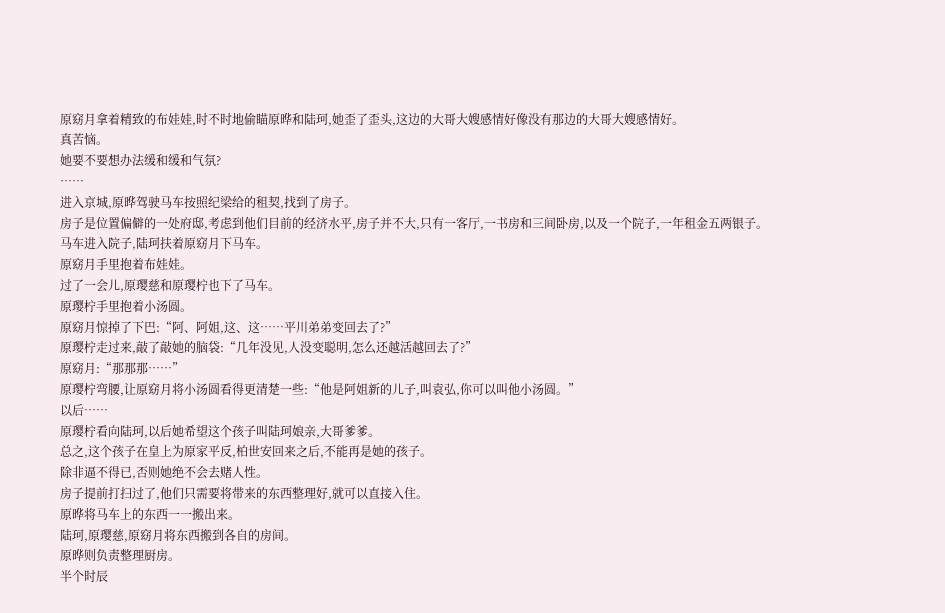原窈月拿着精致的布娃娃,时不时地偷瞄原晔和陆珂,她歪了歪头,这边的大哥大嫂感情好像没有那边的大哥大嫂感情好。
真苦恼。
她要不要想办法缓和缓和气氛?
……
进入京城,原晔驾驶马车按照纪梁给的租契,找到了房子。
房子是位置偏僻的一处府邸,考虑到他们目前的经济水平,房子并不大,只有一客厅,一书房和三间卧房,以及一个院子,一年租金五两银子。
马车进入院子,陆珂扶着原窈月下马车。
原窈月手里抱着布娃娃。
过了一会儿,原璎慈和原璎柠也下了马车。
原璎柠手里抱着小汤圆。
原窈月惊掉了下巴:“阿、阿姐,这、这……平川弟弟变回去了?”
原璎柠走过来,敲了敲她的脑袋:“几年没见,人没变聪明,怎么还越活越回去了?”
原窈月:“那那那……”
原璎柠弯腰,让原窈月将小汤圆看得更清楚一些:“他是阿姐新的儿子,叫袁弘,你可以叫他小汤圆。”
以后……
原璎柠看向陆珂,以后她希望这个孩子叫陆珂娘亲,大哥爹爹。
总之,这个孩子在皇上为原家平反,柏世安回来之后,不能再是她的孩子。
除非逼不得已,否则她绝不会去赌人性。
房子提前打扫过了,他们只需要将带来的东西整理好,就可以直接入住。
原晔将马车上的东西一一搬出来。
陆珂,原璎慈,原窈月将东西搬到各自的房间。
原晔则负责整理厨房。
半个时辰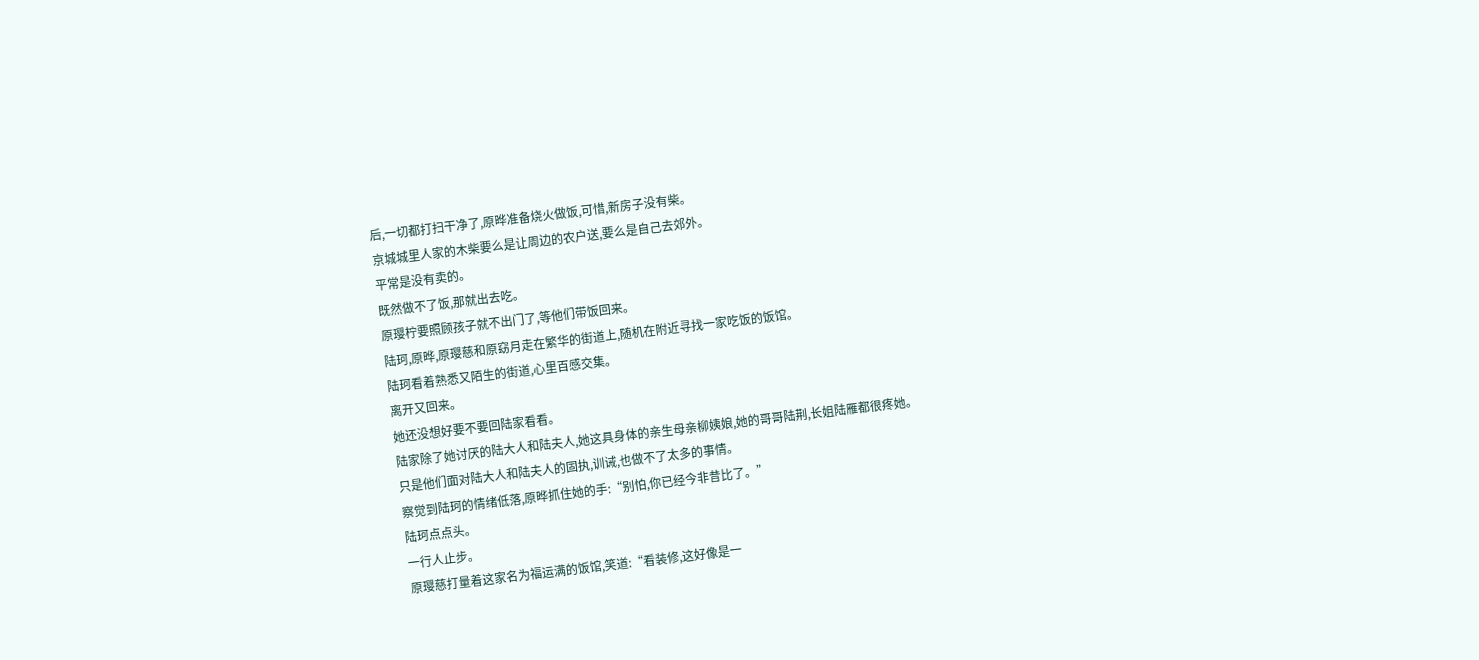后,一切都打扫干净了,原晔准备烧火做饭,可惜,新房子没有柴。
京城城里人家的木柴要么是让周边的农户送,要么是自己去郊外。
平常是没有卖的。
既然做不了饭,那就出去吃。
原璎柠要照顾孩子就不出门了,等他们带饭回来。
陆珂,原晔,原璎慈和原窈月走在繁华的街道上,随机在附近寻找一家吃饭的饭馆。
陆珂看着熟悉又陌生的街道,心里百感交集。
离开又回来。
她还没想好要不要回陆家看看。
陆家除了她讨厌的陆大人和陆夫人,她这具身体的亲生母亲柳姨娘,她的哥哥陆荆,长姐陆雁都很疼她。
只是他们面对陆大人和陆夫人的固执,训诫,也做不了太多的事情。
察觉到陆珂的情绪低落,原晔抓住她的手:“别怕,你已经今非昔比了。”
陆珂点点头。
一行人止步。
原璎慈打量着这家名为福运满的饭馆,笑道:“看装修,这好像是一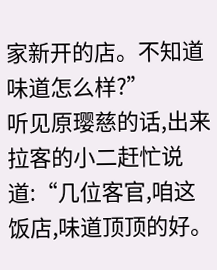家新开的店。不知道味道怎么样?”
听见原璎慈的话,出来拉客的小二赶忙说道:“几位客官,咱这饭店,味道顶顶的好。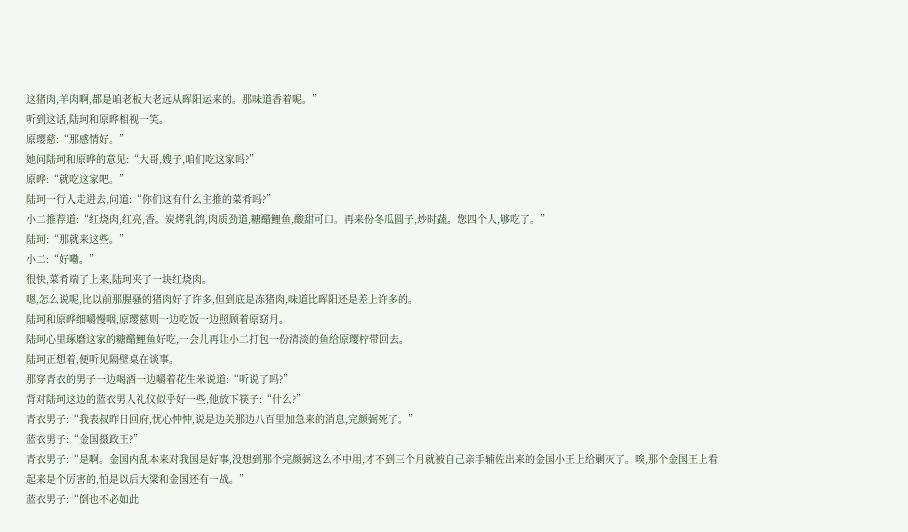这猪肉,羊肉啊,都是咱老板大老远从晖阳运来的。那味道香着呢。”
听到这话,陆珂和原晔相视一笑。
原璎慈:“那感情好。”
她问陆珂和原晔的意见:“大哥,嫂子,咱们吃这家吗?”
原晔:“就吃这家吧。”
陆珂一行人走进去,问道:“你们这有什么主推的菜肴吗?”
小二推荐道:“红烧肉,红亮,香。炭烤乳鸽,肉质劲道,糖醋鲤鱼,酸甜可口。再来份冬瓜圆子,炒时蔬。您四个人,够吃了。”
陆珂:“那就来这些。”
小二:“好嘞。”
很快,菜肴端了上来,陆珂夹了一块红烧肉。
嗯,怎么说呢,比以前那腥骚的猪肉好了许多,但到底是冻猪肉,味道比晖阳还是差上许多的。
陆珂和原晔细嚼慢咽,原璎慈则一边吃饭一边照顾着原窈月。
陆珂心里琢磨这家的糖醋鲤鱼好吃,一会儿再让小二打包一份清淡的鱼给原璎柠带回去。
陆珂正想着,便听见隔壁桌在谈事。
那穿青衣的男子一边喝酒一边嚼着花生米说道:“听说了吗?”
背对陆珂这边的蓝衣男人礼仪似乎好一些,他放下筷子:“什么?”
青衣男子:“我表叔昨日回府,忧心忡忡,说是边关那边八百里加急来的消息,完颜弼死了。”
蓝衣男子:“金国摄政王?”
青衣男子:“是啊。金国内乱本来对我国是好事,没想到那个完颜弼这么不中用,才不到三个月就被自己亲手辅佐出来的金国小王上给剿灭了。唉,那个金国王上看起来是个厉害的,怕是以后大梁和金国还有一战。”
蓝衣男子:“倒也不必如此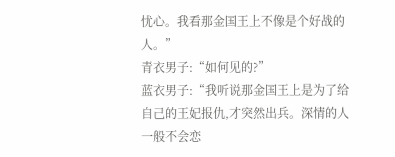忧心。我看那金国王上不像是个好战的人。”
青衣男子:“如何见的?”
蓝衣男子:“我听说那金国王上是为了给自己的王妃报仇,才突然出兵。深情的人一般不会恋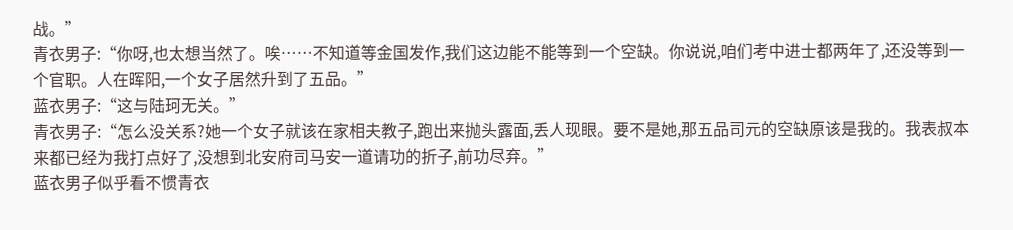战。”
青衣男子:“你呀,也太想当然了。唉……不知道等金国发作,我们这边能不能等到一个空缺。你说说,咱们考中进士都两年了,还没等到一个官职。人在晖阳,一个女子居然升到了五品。”
蓝衣男子:“这与陆珂无关。”
青衣男子:“怎么没关系?她一个女子就该在家相夫教子,跑出来抛头露面,丢人现眼。要不是她,那五品司元的空缺原该是我的。我表叔本来都已经为我打点好了,没想到北安府司马安一道请功的折子,前功尽弃。”
蓝衣男子似乎看不惯青衣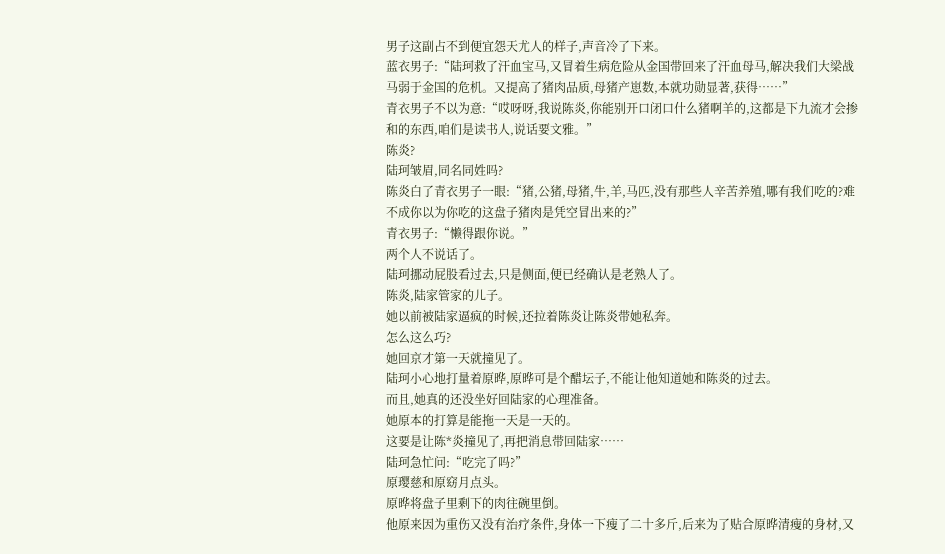男子这副占不到便宜怨天尤人的样子,声音冷了下来。
蓝衣男子:“陆珂救了汗血宝马,又冒着生病危险从金国带回来了汗血母马,解决我们大梁战马弱于金国的危机。又提高了猪肉品质,母猪产崽数,本就功勋显著,获得……”
青衣男子不以为意:“哎呀呀,我说陈炎,你能别开口闭口什么猪啊羊的,这都是下九流才会掺和的东西,咱们是读书人,说话要文雅。”
陈炎?
陆珂皱眉,同名同姓吗?
陈炎白了青衣男子一眼:“猪,公猪,母猪,牛,羊,马匹,没有那些人辛苦养殖,哪有我们吃的?难不成你以为你吃的这盘子猪肉是凭空冒出来的?”
青衣男子:“懒得跟你说。”
两个人不说话了。
陆珂挪动屁股看过去,只是侧面,便已经确认是老熟人了。
陈炎,陆家管家的儿子。
她以前被陆家逼疯的时候,还拉着陈炎让陈炎带她私奔。
怎么这么巧?
她回京才第一天就撞见了。
陆珂小心地打量着原晔,原晔可是个醋坛子,不能让他知道她和陈炎的过去。
而且,她真的还没坐好回陆家的心理准备。
她原本的打算是能拖一天是一天的。
这要是让陈*炎撞见了,再把消息带回陆家……
陆珂急忙问:“吃完了吗?”
原璎慈和原窈月点头。
原晔将盘子里剩下的肉往碗里倒。
他原来因为重伤又没有治疗条件,身体一下瘦了二十多斤,后来为了贴合原晔清瘦的身材,又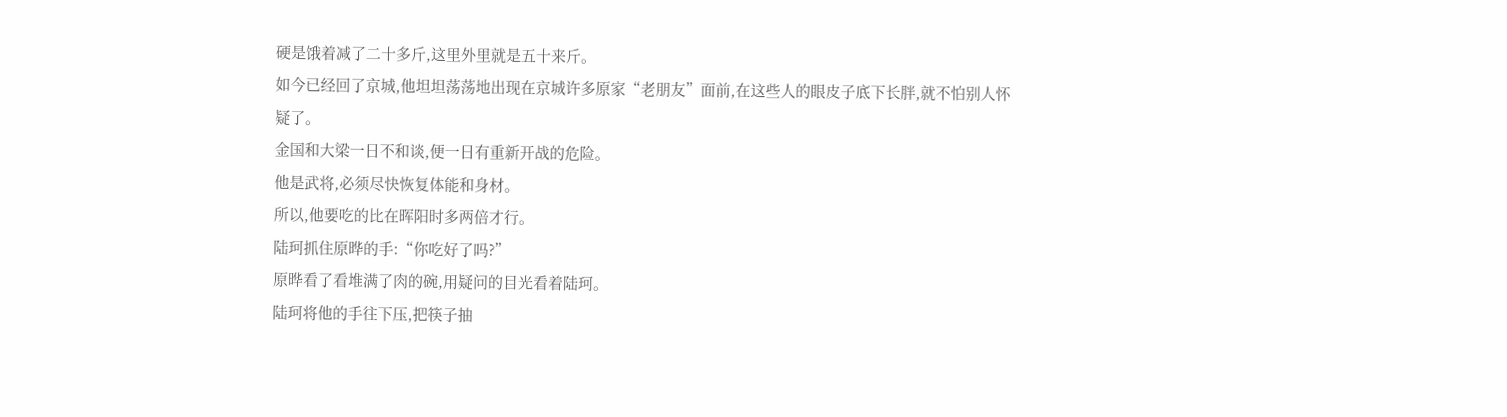硬是饿着减了二十多斤,这里外里就是五十来斤。
如今已经回了京城,他坦坦荡荡地出现在京城许多原家“老朋友”面前,在这些人的眼皮子底下长胖,就不怕别人怀疑了。
金国和大梁一日不和谈,便一日有重新开战的危险。
他是武将,必须尽快恢复体能和身材。
所以,他要吃的比在晖阳时多两倍才行。
陆珂抓住原晔的手:“你吃好了吗?”
原晔看了看堆满了肉的碗,用疑问的目光看着陆珂。
陆珂将他的手往下压,把筷子抽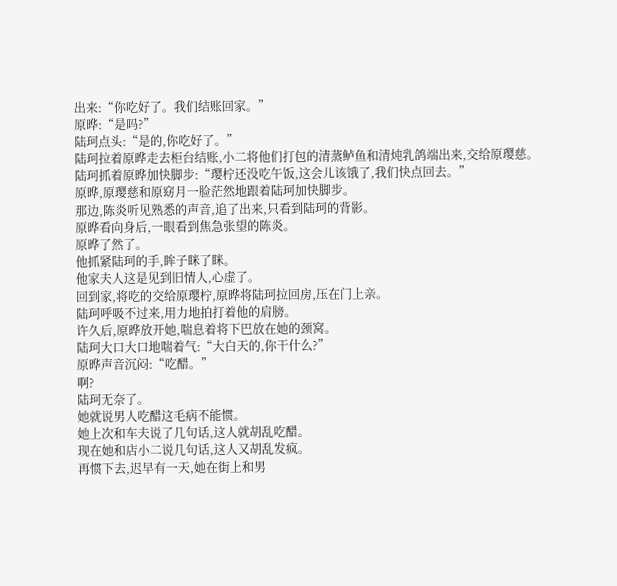出来:“你吃好了。我们结账回家。”
原晔:“是吗?”
陆珂点头:“是的,你吃好了。”
陆珂拉着原晔走去柜台结账,小二将他们打包的清蒸鲈鱼和清炖乳鸽端出来,交给原璎慈。
陆珂抓着原晔加快脚步:“璎柠还没吃午饭,这会儿该饿了,我们快点回去。”
原晔,原璎慈和原窈月一脸茫然地跟着陆珂加快脚步。
那边,陈炎听见熟悉的声音,追了出来,只看到陆珂的背影。
原晔看向身后,一眼看到焦急张望的陈炎。
原晔了然了。
他抓紧陆珂的手,眸子眯了眯。
他家夫人这是见到旧情人,心虚了。
回到家,将吃的交给原璎柠,原晔将陆珂拉回房,压在门上亲。
陆珂呼吸不过来,用力地拍打着他的肩膀。
许久后,原晔放开她,喘息着将下巴放在她的颈窝。
陆珂大口大口地喘着气:“大白天的,你干什么?”
原晔声音沉闷:“吃醋。”
啊?
陆珂无奈了。
她就说男人吃醋这毛病不能惯。
她上次和车夫说了几句话,这人就胡乱吃醋。
现在她和店小二说几句话,这人又胡乱发疯。
再惯下去,迟早有一天,她在街上和男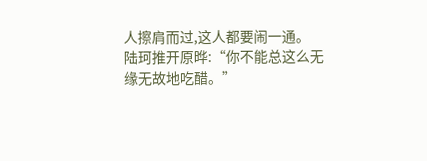人擦肩而过,这人都要闹一通。
陆珂推开原晔:“你不能总这么无缘无故地吃醋。”